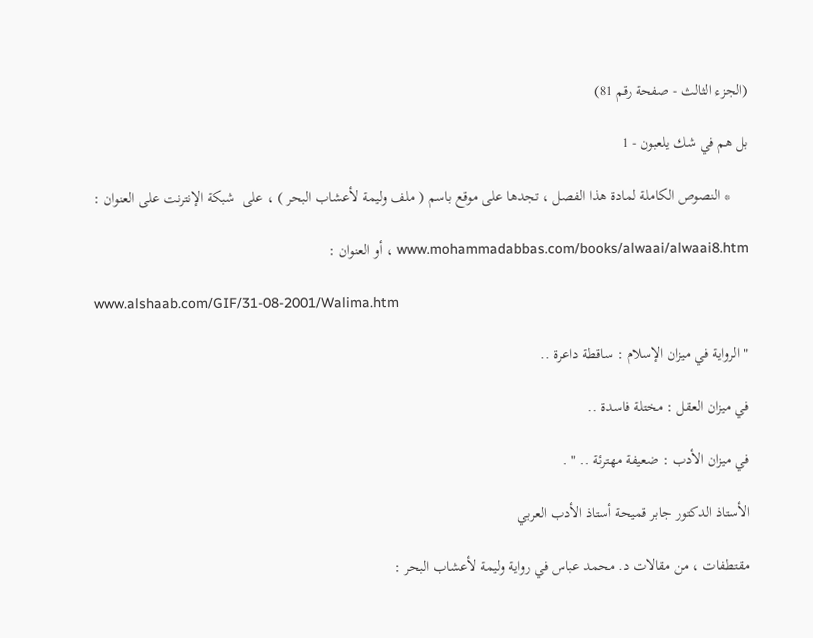(الجزء الثالث - صفحة رقم 81)

بل هم في شك يلعبون - 1

     * النصوص الكاملة لمادة هذا الفصل ، تجدها على موقع باسم ( ملف وليمة لأعشاب البحر ) ، على  شبكة الإنترنت على العنوان :

www.mohammadabbas.com/books/alwaai/alwaai8.htm ، أو العنوان :

www.alshaab.com/GIF/31-08-2001/Walima.htm

" الرواية في ميزان الإسلام : ساقطة داعرة ..

في ميزان العقل : مختلة فاسدة ..

في ميزان الأدب : ضعيفة مهترئة .. " .

الأستاذ الدكتور جابر قميحة أستاذ الأدب العربي

مقتطفات ، من مقالات د. محمد عباس في رواية وليمة لأعشاب البحر :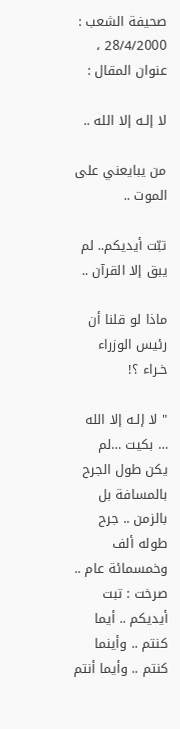صحيفة الشعب : 28/4/2000 ، عنوان المقال :

لا إلـه إلا الله ..

من يبايعني على الموت ..

تبّت أيديكم.. لم يبق إلا القرآن ..

ماذا لو قلنا أن رئيس الوزراء خـراء ؟!

" لا إلـه إلا الله … بكيت …لم يكن طول الجرح  بالمسافة بل بالزمن .. جرح طوله ألف وخمسمائة عام .. صرخت : تبت أيديكم .. أيما كنتم .. وأينما كنتم .. وأيما أنتم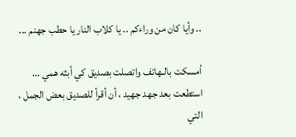.. وأيا كان من وراءكم .. يا كلاب النار يا حطب جهنم ...

أمسكت بالـهاتف واتصلت بصديق كي أبثه همي … استطعت بعد جهد جهيد ، أن أقرأ للصديق بعض الجمل ، التي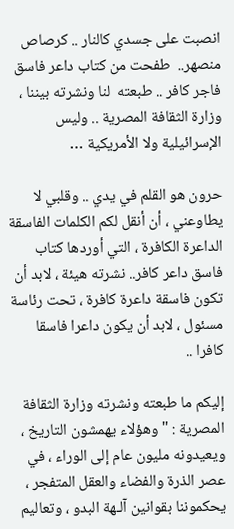انصبت على جسدي كالنار .. كرصاص منصهر..  طفحت من كتاب داعر فاسق فاجر كافر .. طبعته  لنا ونشرته بيننا ، وزارة الثقافة المصرية .. وليس الإسرائيلية ولا الأمريكية …

حرون هو القلم في يدي .. وقلبي لا يطاوعني ، أن أنقل لكم الكلمات الفاسقة الداعرة الكافرة ، التي أوردها كتاب فاسق داعر كافر.. نشرته هيئة ، لابد أن تكون فاسقة داعرة كافرة ، تحت رئاسة مسئول ، لابد أن يكون داعرا فاسقا كافرا ..

إليكم ما طبعته ونشرته وزارة الثقافة المصرية : " وهؤلاء يهمشون التاريخ ، ويعيدونه مليون عام إلى الوراء ، في عصر الذرة والفضاء والعقل المتفجر ، يحكموننا بقوانين آلـهة البدو ، وتعاليم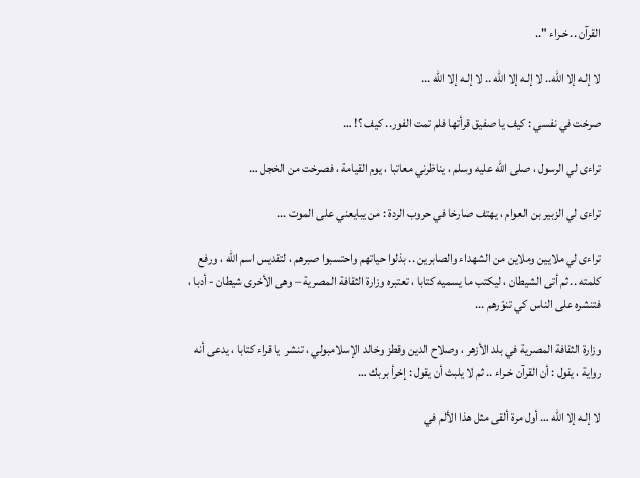القرآن .. خـراء "..

لا إلـه إلا الله.. لا إلـه إلا الله .. لا إلـه إلا الله ...

صرخت في نفسي : كيف يا صفيق قرأتها فلم تمت الفور.. كيف ؟! …

تراءى لي الرسول ، صلى الله عليه وسلم ، يناظرني معاتبا ، يوم القيامة ، فصرخت من الخجل …

تراءى لي الزبير بن العوام ، يهتف صارخا في حروب الردة : من يبايعني على الموت ...

تراءى لي ملايين وملاين من الشهداء والصابرين .. بذلوا حياتهم واحتسبوا صبرهم ، لتقديس اسم الله ، ورفع كلمته .. ثم أتى الشيطان ، ليكتب ما يسميه كتابا ، تعتبره وزارة الثقافة المصرية – وهى الأخرى شيطان - أدبا ، فتنشره على الناس كي تنوّرهم ...

وزارة الثقافة المصرية في بلد الأزهر ، وصلاح الدين وقطز وخالد الإسلامبولي ، تنشر  يا قراء كتابا ، يدعى أنه رواية ، يقول : أن القرآن خـراء .. ثم لا يلبث أن يقول : إخرأ بربك …

لا إلـه إلا الله … أول مرة ألقى مثل هذا الألم في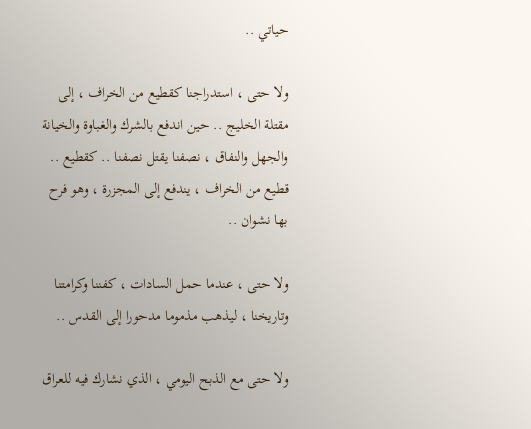حياتي ..

ولا حتى ، استدراجنا كقطيع من الخراف ، إلى مقتلة الخليج .. حين اندفع بالشرك والغباوة والخيانة والجهل والنفاق ، نصفنا يقتل نصفنا .. كقطيع ..  قطيع من الخراف ، يندفع إلى المجزرة ، وهو فرح بها نشوان ..

ولا حتى ، عندما حمل السادات ، كفننا وكرامتنا وتاريخنا ، ليذهب مذموما مدحورا إلى القدس ..

ولا حتى مع الذبح اليومي ، الذي نشارك فيه للعراق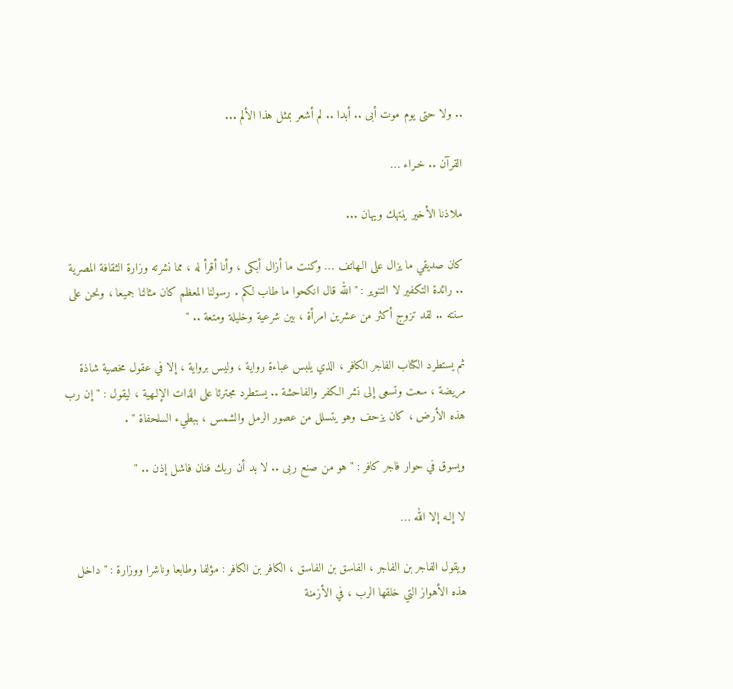.. ولا حتى يوم موت أبى .. أبدا .. لم أشعر بمثل هذا الألم ...

القرآن .. خـراء …

ملاذنا الأخير ينتهك ويهان ...

كان صديقي ما يزال على الـهاتف … وكنت ما أزال أبكى ، وأنا أقرأ له ، مما نشرته وزارة الثقافة المصرية .. رائدة التكفير لا التنوير : " الله قال انكحوا ما طاب لكم . رسولنا المعظم كان مثالنا جميعا ، ونحن على سنته .. لقد تزوج أكثر من عشرين امرأة ، بين شرعية وخليلة ومتعة .. "

ثم يستطرد الكتاب الفاجر الكافر ، الذي يلبس عباءة رواية ، وليس برواية ، إلا في عقول مخصية شاذة مريضة ، سعت وتسعى إلى نشر الكفر والفاحشة .. يستطرد مجترئا على الذات الإلـهية ، ليقول : " إن رب هذه الأرض ، كان يزحف وهو يتسلل من عصور الرمل والشمس ، ببطيء السلحفاة " .

ويسوق في حوار فاجر كافر : " هو من صنع ربى .. لا بد أن ربك فنان فاشل إذن .. "

لا إلـه إلا الله …

ويقول الفاجر بن الفاجر ، الفاسق بن الفاسق ، الكافر بن الكافر : مؤلفا وطابعا وناشرا ووزارة : " داخل هذه الأهواز التي خلقها الرب ، في الأزمنة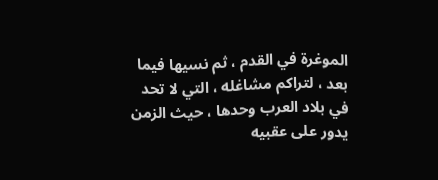الموغرة في القدم ، ثم نسيها فيما بعد ، لتراكم مشاغله ، التي لا تحد في بلاد العرب وحدها ، حيث الزمن يدور على عقبيه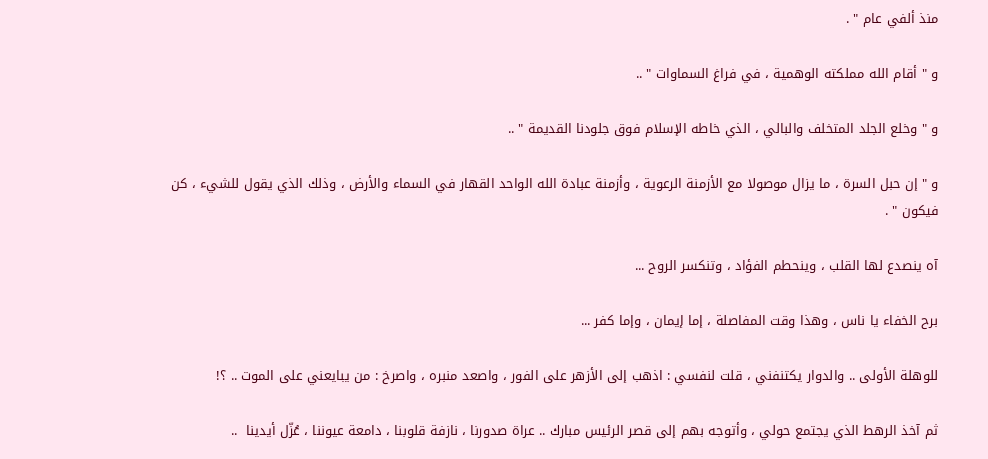منذ ألفي عام " .

و " أقام الله مملكته الوهمية ، في فراغ السماوات " ..

و " وخلع الجلد المتخلف والبالي ، الذي خاطه الإسلام فوق جلودنا القديمة " ..

و " إن حبل السرة ، ما يزال موصولا مع الأزمنة الرعوية ، وأزمنة عبادة الله الواحد القهار في السماء والأرض ، وذلك الذي يقول للشيء ، كن فيكون " .

آه ينصدع لها القلب ، وينحطم الفؤاد ، وتنكسر الروح ...

برح الخفاء يا ناس ، وهذا وقت المفاصلة ، إما إيمان ، وإما كفر ...

للوهلة الأولى .. والدوار يكتنفني ، قلت لنفسي : اذهب إلى الأزهر على الفور ، واصعد منبره ، واصرخ : من يبايعني على الموت .. ؟!

ثم آخذ الرهط الذي يجتمع حولي ، وأتوجه بهم إلى قصر الرئيس مبارك .. عراة صدورنا ، نازفة قلوبنا ، دامعة عيوننا ، عُزّل أيدينا  ..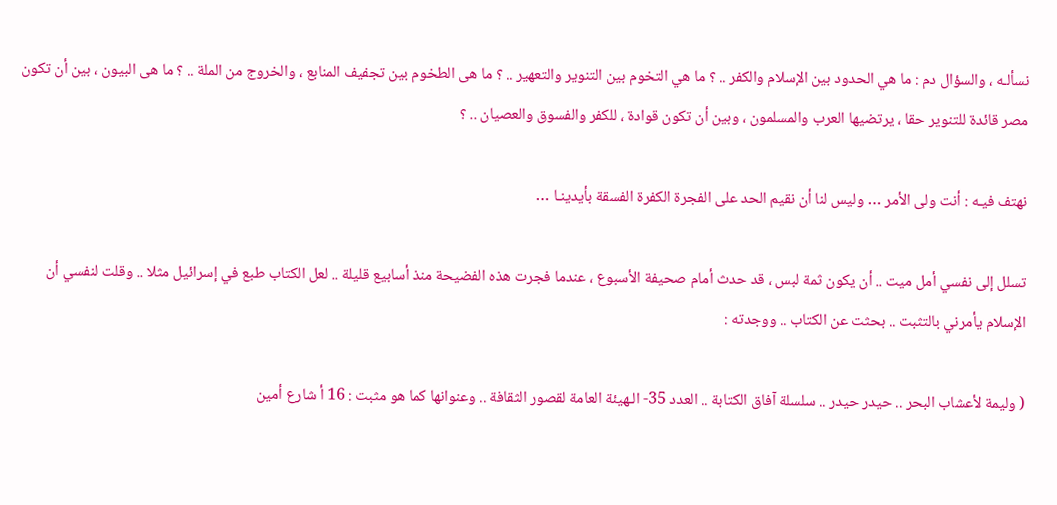نسألـه ، والسؤال دم : ما هي الحدود بين الإسلام والكفر .. ؟ ما هي التخوم بين التنوير والتعهير .. ؟ ما هى الطخوم بين تجفيف المنابع ، والخروج من الملة .. ؟ ما هى البيون ، بين أن تكون مصر قائدة للتنوير حقا ، يرتضيها العرب والمسلمون ، وبين أن تكون قوادة ، للكفر والفسوق والعصيان .. ؟

نهتف فيـه : أنت ولى الأمر … وليس لنا أن نقيم الحد على الفجرة الكفرة الفسقة بأيدينـا …

تسلل إلى نفسي أمل ميت .. أن يكون ثمة لبس ، قد حدث أمام صحيفة الأسبوع ، عندما فجرت هذه الفضيحة منذ أسابيع قليلة .. لعل الكتاب طبع في إسرائيل مثلا .. وقلت لنفسي أن الإسلام يأمرني بالتثبت .. بحثت عن الكتاب .. ووجدته :

( وليمة لأعشاب البحر .. حيدر حيدر .. سلسلة آفاق الكتابة .. العدد 35- الـهيئة العامة لقصور الثقافة .. وعنوانها كما هو مثبت : 16 أ شارع أمين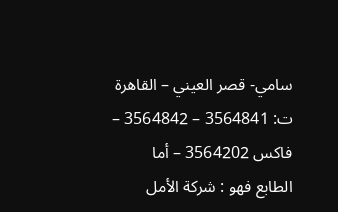سامي- قصر العيني – القاهرة ت: 3564841 – 3564842 – فاكس 3564202 – أما الطابع فهو : شركة الأمل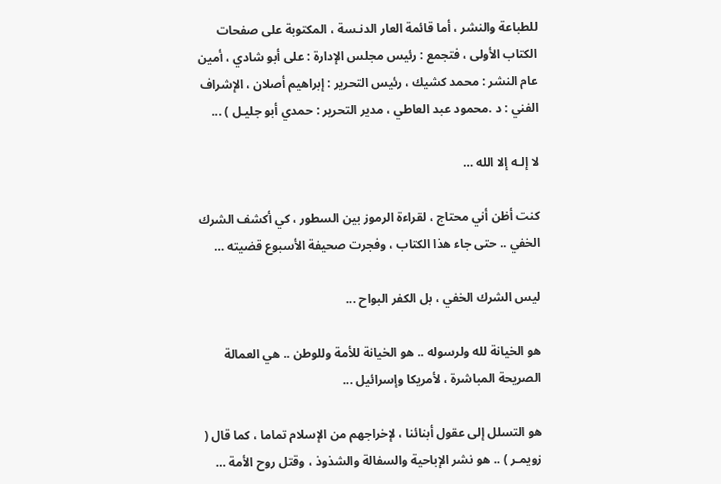للطباعة والنشر ، أما قائمة العار الدنـسة ، المكتوبة على صفحات الكتاب الأولى ، فتجمع : رئيس مجلس الإدارة : على أبو شادي ، أمين عام النشر : محمد كشيك ، رئيس التحرير : إبراهيم أصلان ، الإشراف الفني : د .محمود عبد العاطي ، مدير التحرير : حمدي أبو جليـل ) ...

لا إلـه إلا الله …

كنت أظن أني محتاج ، لقراءة الرموز بين السطور ، كي أكشف الشرك الخفي .. حتى جاء هذا الكتاب ، وفجرت صحيفة الأسبوع قضيته …

ليس الشرك الخفي ، بل الكفر البواح ...

هو الخيانة لله ولرسوله .. هو الخيانة للأمة وللوطن .. هي العمالة الصريحة المباشرة ، لأمريكا وإسرائيل ...

هو التسلل إلى عقول أبنائنا ، لإخراجهم من الإسلام تماما ، كما قال ( زويمـر ) .. هو نشر الإباحية والسفالة والشذوذ ، وقتل روح الأمة …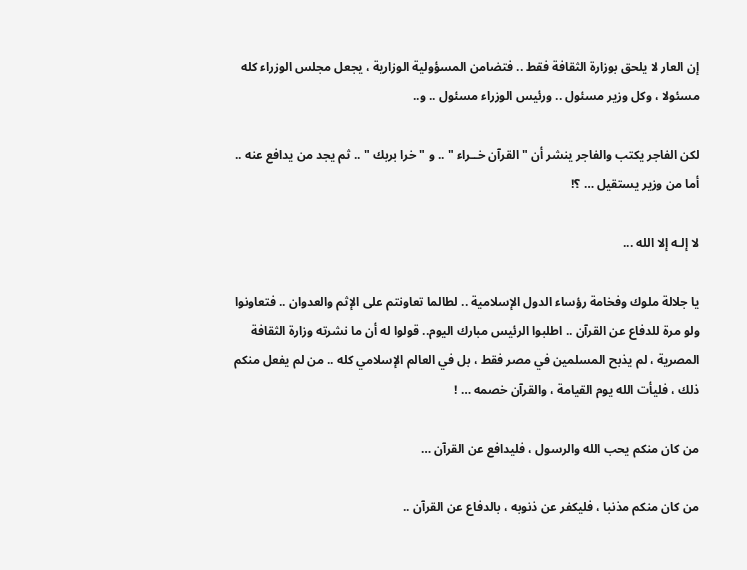إن العار لا يلحق بوزارة الثقافة فقط .. فتضامن المسؤولية الوزارية ، يجعل مجلس الوزراء كله مسئولا ، وكل وزير مسئول .. ورئيس الوزراء مسئول .. و..

لكن الفاجر يكتب والفاجر ينشر أن "القرآن خــراء " .. و " خرا بربك " .. ثم يجد من يدافع عنه .. أما من وزير يستقيل … ؟!

لا إلـه إلا الله ...

يا جلالة ملوك وفخامة رؤساء الدول الإسلامية .. لطالما تعاونتم على الإثم والعدوان .. فتعاونوا ولو مرة للدفاع عن القرآن .. اطلبوا الرئيس مبارك اليوم.. قولوا له أن ما نشرته وزارة الثقافة المصرية ، لم يذبح المسلمين في مصر فقط ، بل في العالم الإسلامي كله .. من لم يفعل منكم ذلك ، فليأت الله يوم القيامة ، والقرآن خصمه … !

من كان منكم يحب الله والرسول ، فليدافع عن القرآن …

من كان منكم مذنبا ، فليكفر عن ذنوبه ، بالدفاع عن القرآن ..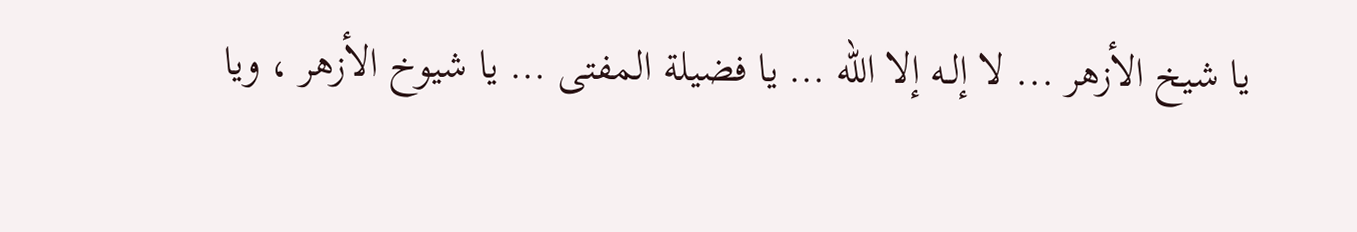يا شيخ الأزهر ... لا إلـه إلا الله … يا فضيلة المفتى … يا شيوخ الأزهر ، ويا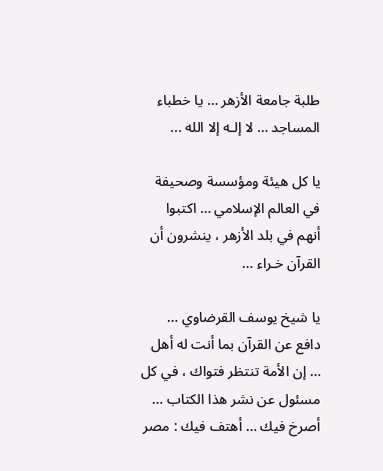طلبة جامعة الأزهر … يا خطباء المساجد … لا إلـه إلا الله ...

يا كل هيئة ومؤسسة وصحيفة في العالم الإسلامي … اكتبوا أنهم في بلد الأزهر ، ينشرون أن القرآن خـراء …

يا شيخ يوسف القرضاوي … دافع عن القرآن بما أنت له أهل … إن الأمة تنتظر فتواك ، في كل مسئول عن نشر هذا الكتاب … أصرخ فيك … أهتف فيك : مصر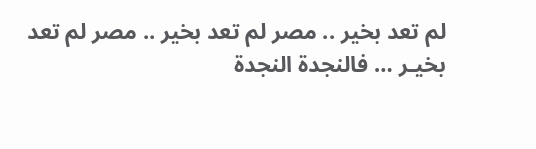لم تعد بخير .. مصر لم تعد بخير .. مصر لم تعد بخيـر … فالنجدة النجدة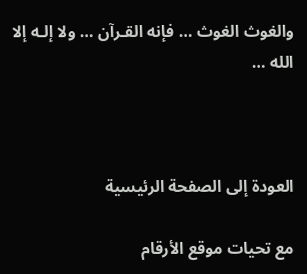والغوث الغوث … فإنه القـرآن … ولا إلـه إلا الله …



العودة إلى الصفحة الرئيسية

مع تحيات موقع الأرقام